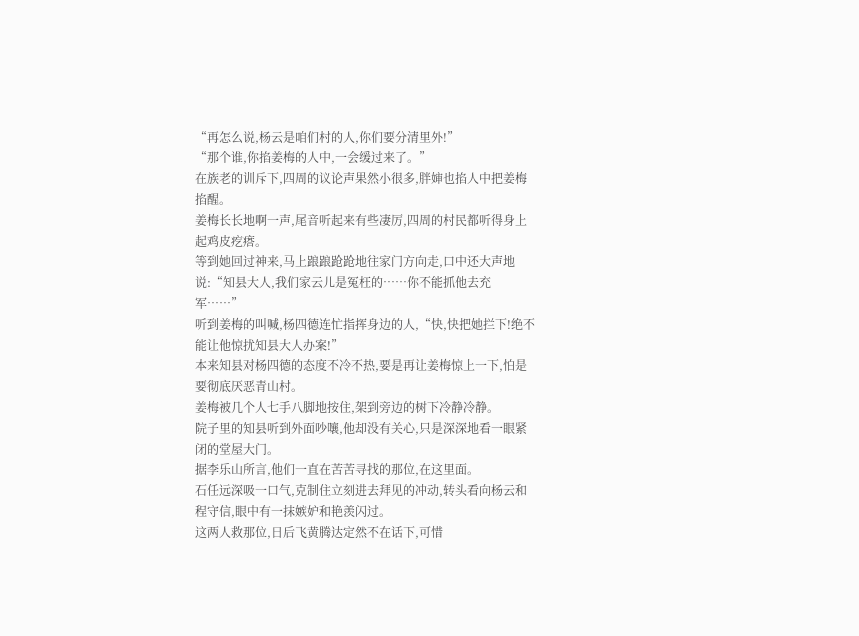“再怎么说,杨云是咱们村的人,你们要分清里外!”
“那个谁,你掐姜梅的人中,一会缓过来了。”
在族老的训斥下,四周的议论声果然小很多,胖婶也掐人中把姜梅掐醒。
姜梅长长地啊一声,尾音听起来有些凄厉,四周的村民都听得身上起鸡皮疙瘩。
等到她回过神来,马上踉踉跄跄地往家门方向走,口中还大声地说:“知县大人,我们家云儿是冤枉的……你不能抓他去充军……”
听到姜梅的叫喊,杨四德连忙指挥身边的人,“快,快把她拦下!绝不能让他惊扰知县大人办案!”
本来知县对杨四德的态度不冷不热,要是再让姜梅惊上一下,怕是要彻底厌恶青山村。
姜梅被几个人七手八脚地按住,架到旁边的树下冷静冷静。
院子里的知县听到外面吵嚷,他却没有关心,只是深深地看一眼紧闭的堂屋大门。
据李乐山所言,他们一直在苦苦寻找的那位,在这里面。
石任远深吸一口气,克制住立刻进去拜见的冲动,转头看向杨云和程守信,眼中有一抹嫉妒和艳羡闪过。
这两人救那位,日后飞黄腾达定然不在话下,可惜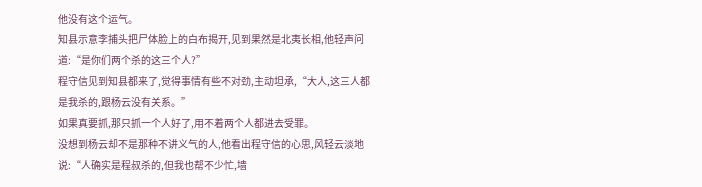他没有这个运气。
知县示意李捕头把尸体脸上的白布揭开,见到果然是北夷长相,他轻声问道:“是你们两个杀的这三个人?”
程守信见到知县都来了,觉得事情有些不对劲,主动坦承,“大人,这三人都是我杀的,跟杨云没有关系。”
如果真要抓,那只抓一个人好了,用不着两个人都进去受罪。
没想到杨云却不是那种不讲义气的人,他看出程守信的心思,风轻云淡地说:“人确实是程叔杀的,但我也帮不少忙,墙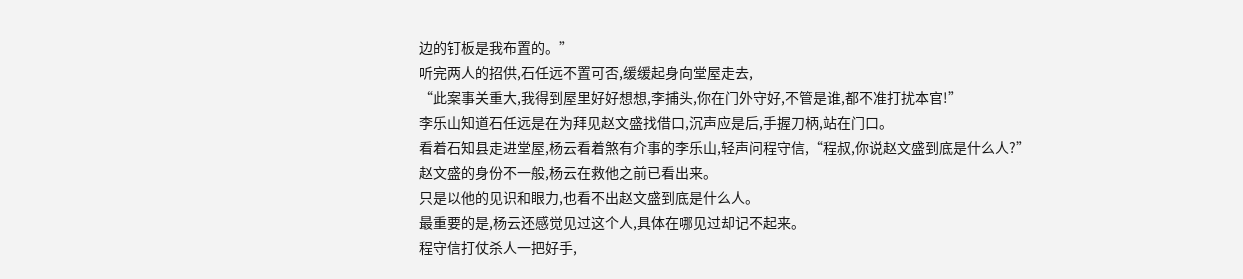边的钉板是我布置的。”
听完两人的招供,石任远不置可否,缓缓起身向堂屋走去,
“此案事关重大,我得到屋里好好想想,李捕头,你在门外守好,不管是谁,都不准打扰本官!”
李乐山知道石任远是在为拜见赵文盛找借口,沉声应是后,手握刀柄,站在门口。
看着石知县走进堂屋,杨云看着煞有介事的李乐山,轻声问程守信,“程叔,你说赵文盛到底是什么人?”
赵文盛的身份不一般,杨云在救他之前已看出来。
只是以他的见识和眼力,也看不出赵文盛到底是什么人。
最重要的是,杨云还感觉见过这个人,具体在哪见过却记不起来。
程守信打仗杀人一把好手,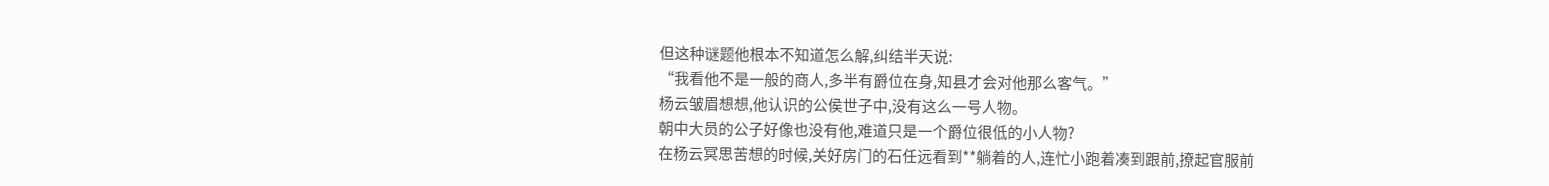但这种谜题他根本不知道怎么解,纠结半天说:
“我看他不是一般的商人,多半有爵位在身,知县才会对他那么客气。”
杨云皱眉想想,他认识的公侯世子中,没有这么一号人物。
朝中大员的公子好像也没有他,难道只是一个爵位很低的小人物?
在杨云冥思苦想的时候,关好房门的石任远看到**躺着的人,连忙小跑着凑到跟前,撩起官服前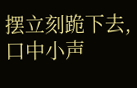摆立刻跪下去,口中小声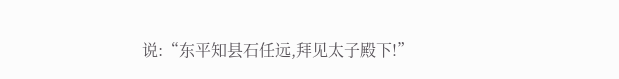说:“东平知县石任远,拜见太子殿下!”